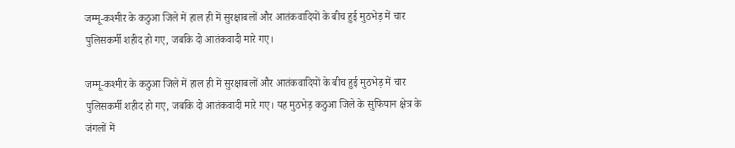जम्मू-कश्मीर के कठुआ जिले में हाल ही में सुरक्षाबलों और आतंकवादियों के बीच हुई मुठभेड़ में चार पुलिसकर्मी शहीद हो गए, जबकि दो आतंकवादी मारे गए।

जम्मू-कश्मीर के कठुआ जिले में हाल ही में सुरक्षाबलों और आतंकवादियों के बीच हुई मुठभेड़ में चार पुलिसकर्मी शहीद हो गए, जबकि दो आतंकवादी मारे गए। यह मुठभेड़ कठुआ जिले के सुफियान क्षेत्र के जंगलों में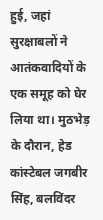हुई, जहां सुरक्षाबलों ने आतंकवादियों के एक समूह को घेर लिया था। मुठभेड़ के दौरान, हेड कांस्टेबल जगबीर सिंह, बलविंदर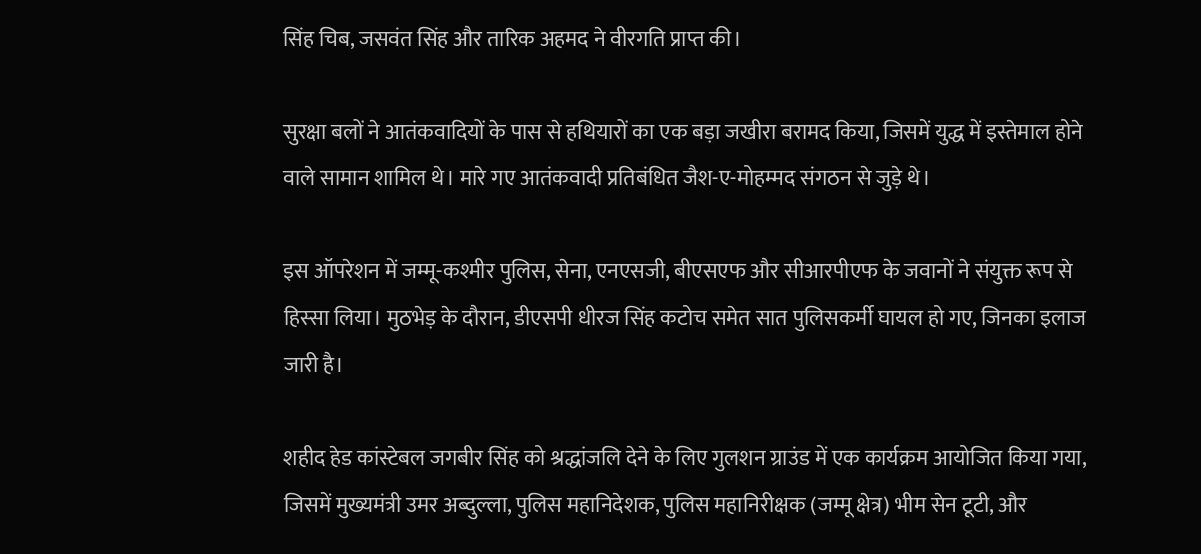सिंह चिब, जसवंत सिंह और तारिक अहमद ने वीरगति प्राप्त की।

सुरक्षा बलों ने आतंकवादियों के पास से हथियारों का एक बड़ा जखीरा बरामद किया, जिसमें युद्ध में इस्तेमाल होने वाले सामान शामिल थे। मारे गए आतंकवादी प्रतिबंधित जैश-ए-मोहम्मद संगठन से जुड़े थे।

इस ऑपरेशन में जम्मू-कश्मीर पुलिस, सेना, एनएसजी, बीएसएफ और सीआरपीएफ के जवानों ने संयुक्त रूप से हिस्सा लिया। मुठभेड़ के दौरान, डीएसपी धीरज सिंह कटोच समेत सात पुलिसकर्मी घायल हो गए, जिनका इलाज जारी है।

शहीद हेड कांस्टेबल जगबीर सिंह को श्रद्धांजलि देने के लिए गुलशन ग्राउंड में एक कार्यक्रम आयोजित किया गया, जिसमें मुख्यमंत्री उमर अब्दुल्ला, पुलिस महानिदेशक, पुलिस महानिरीक्षक (जम्मू क्षेत्र) भीम सेन टूटी, और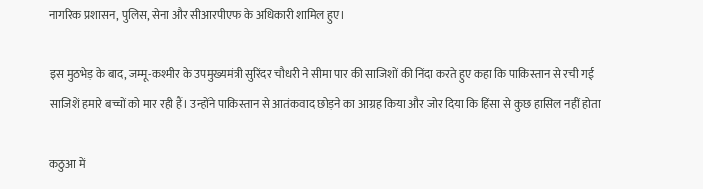नागरिक प्रशासन, पुलिस, सेना और सीआरपीएफ के अधिकारी शामिल हुए।

इस मुठभेड़ के बाद, जम्मू-कश्मीर के उपमुख्यमंत्री सुरिंदर चौधरी ने सीमा पार की साजिशों की निंदा करते हुए कहा कि पाकिस्तान से रची गई साजिशें हमारे बच्चों को मार रही हैं। उन्होंने पाकिस्तान से आतंकवाद छोड़ने का आग्रह किया और जोर दिया कि हिंसा से कुछ हासिल नहीं होता

कठुआ में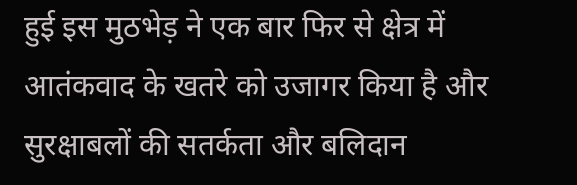हुई इस मुठभेड़ ने एक बार फिर से क्षेत्र में आतंकवाद के खतरे को उजागर किया है और सुरक्षाबलों की सतर्कता और बलिदान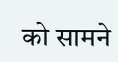को सामने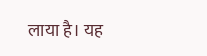लाया है। यह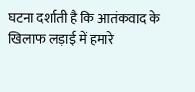घटना दर्शाती है कि आतंकवाद के खिलाफ लड़ाई में हमारे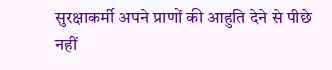सुरक्षाकर्मी अपने प्राणों की आहुति देने से पीछे नहीं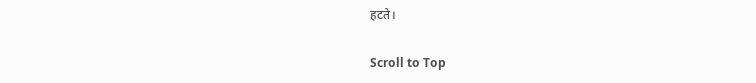हटते।

Scroll to Top